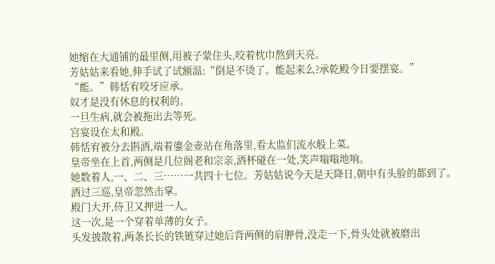她缩在大通铺的最里侧,用被子蒙住头,咬着枕巾熬到天亮。
芳姑姑来看她,伸手试了试额温:“倒是不烫了。能起来么?承乾殿今日要摆宴。”
“能。”韩恬宥咬牙应承。
奴才是没有休息的权利的。
一旦生病,就会被拖出去等死。
宫宴设在太和殿。
韩恬宥被分去斟酒,端着鎏金壶站在角落里,看太监们流水般上菜。
皇帝坐在上首,两侧是几位阁老和宗亲,酒杯碰在一处,笑声嗡嗡地响。
她数着人,一、二、三……一共四十七位。芳姑姑说今天是天降日,朝中有头脸的都到了。
酒过三巡,皇帝忽然击掌。
殿门大开,侍卫又押进一人。
这一次,是一个穿着单薄的女子。
头发披散着,两条长长的铁链穿过她后背两侧的肩胛骨,没走一下,骨头处就被磨出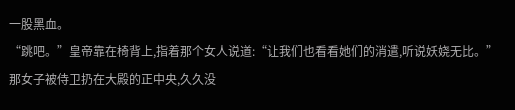一股黑血。
“跳吧。”皇帝靠在椅背上,指着那个女人说道:“让我们也看看她们的消遣,听说妖娆无比。”
那女子被侍卫扔在大殿的正中央,久久没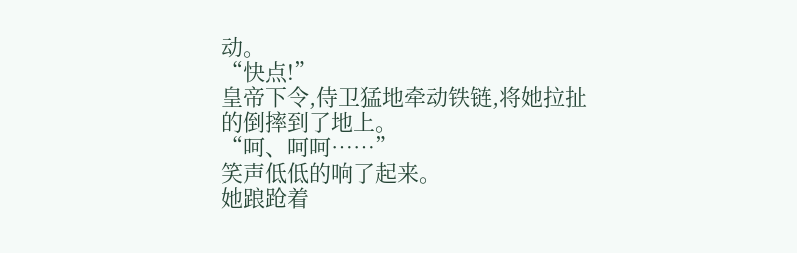动。
“快点!”
皇帝下令,侍卫猛地牵动铁链,将她拉扯的倒摔到了地上。
“呵、呵呵……”
笑声低低的响了起来。
她踉跄着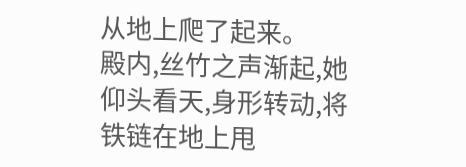从地上爬了起来。
殿内,丝竹之声渐起,她仰头看天,身形转动,将铁链在地上甩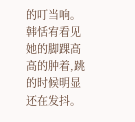的叮当响。
韩恬宥看见她的脚踝高高的肿着,跳的时候明显还在发抖。